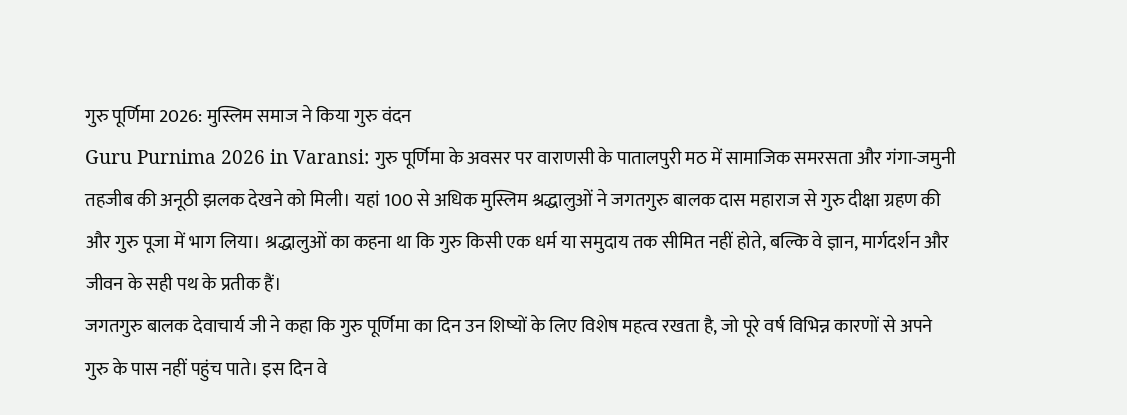गुरु पूर्णिमा 2026: मुस्लिम समाज ने किया गुरु वंदन
Guru Purnima 2026 in Varansi: गुरु पूर्णिमा के अवसर पर वाराणसी के पातालपुरी मठ में सामाजिक समरसता और गंगा-जमुनी तहजीब की अनूठी झलक देखने को मिली। यहां 100 से अधिक मुस्लिम श्रद्धालुओं ने जगतगुरु बालक दास महाराज से गुरु दीक्षा ग्रहण की और गुरु पूजा में भाग लिया। श्रद्धालुओं का कहना था कि गुरु किसी एक धर्म या समुदाय तक सीमित नहीं होते, बल्कि वे ज्ञान, मार्गदर्शन और जीवन के सही पथ के प्रतीक हैं।
जगतगुरु बालक देवाचार्य जी ने कहा कि गुरु पूर्णिमा का दिन उन शिष्यों के लिए विशेष महत्व रखता है, जो पूरे वर्ष विभिन्न कारणों से अपने गुरु के पास नहीं पहुंच पाते। इस दिन वे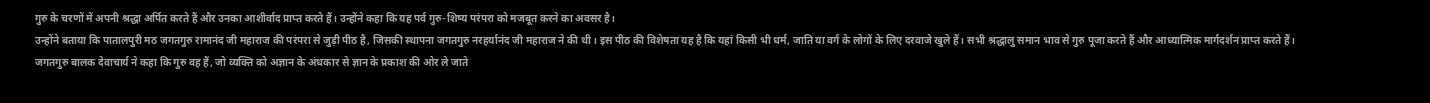गुरु के चरणों में अपनी श्रद्धा अर्पित करते हैं और उनका आशीर्वाद प्राप्त करते हैं। उन्होंने कहा कि यह पर्व गुरु-शिष्य परंपरा को मजबूत करने का अवसर है।
उन्होंने बताया कि पातालपुरी मठ जगतगुरु रामानंद जी महाराज की परंपरा से जुड़ी पीठ है, जिसकी स्थापना जगतगुरु नरहर्यानंद जी महाराज ने की थी। इस पीठ की विशेषता यह है कि यहां किसी भी धर्म, जाति या वर्ग के लोगों के लिए दरवाजे खुले हैं। सभी श्रद्धालु समान भाव से गुरु पूजा करते हैं और आध्यात्मिक मार्गदर्शन प्राप्त करते हैं।
जगतगुरु बालक देवाचार्य ने कहा कि गुरु वह हैं, जो व्यक्ति को अज्ञान के अंधकार से ज्ञान के प्रकाश की ओर ले जाते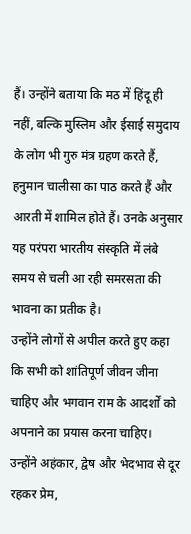हैं। उन्होंने बताया कि मठ में हिंदू ही नहीं, बल्कि मुस्लिम और ईसाई समुदाय के लोग भी गुरु मंत्र ग्रहण करते हैं, हनुमान चालीसा का पाठ करते हैं और आरती में शामिल होते हैं। उनके अनुसार यह परंपरा भारतीय संस्कृति में लंबे समय से चली आ रही समरसता की भावना का प्रतीक है।
उन्होंने लोगों से अपील करते हुए कहा कि सभी को शांतिपूर्ण जीवन जीना चाहिए और भगवान राम के आदर्शों को अपनाने का प्रयास करना चाहिए। उन्होंने अहंकार, द्वेष और भेदभाव से दूर रहकर प्रेम,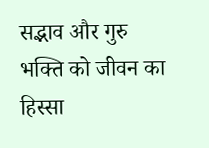सद्भाव और गुरु भक्ति को जीवन का हिस्सा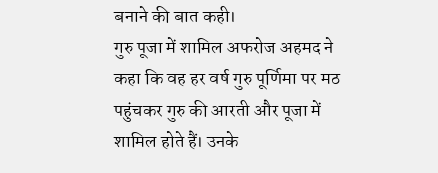बनाने की बात कही।
गुरु पूजा में शामिल अफरोज अहमद ने कहा कि वह हर वर्ष गुरु पूर्णिमा पर मठ पहुंचकर गुरु की आरती और पूजा में शामिल होते हैं। उनके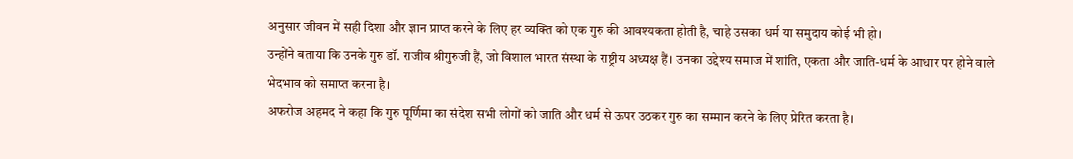अनुसार जीवन में सही दिशा और ज्ञान प्राप्त करने के लिए हर व्यक्ति को एक गुरु की आवश्यकता होती है, चाहे उसका धर्म या समुदाय कोई भी हो।
उन्होंने बताया कि उनके गुरु डॉ. राजीव श्रीगुरुजी हैं, जो विशाल भारत संस्था के राष्ट्रीय अध्यक्ष हैं। उनका उद्देश्य समाज में शांति, एकता और जाति-धर्म के आधार पर होने वाले भेदभाव को समाप्त करना है।
अफरोज अहमद ने कहा कि गुरु पूर्णिमा का संदेश सभी लोगों को जाति और धर्म से ऊपर उठकर गुरु का सम्मान करने के लिए प्रेरित करता है।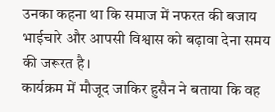उनका कहना था कि समाज में नफरत की बजाय भाईचारे और आपसी विश्वास को बढ़ावा देना समय की जरूरत है।
कार्यक्रम में मौजूद जाकिर हुसैन ने बताया कि वह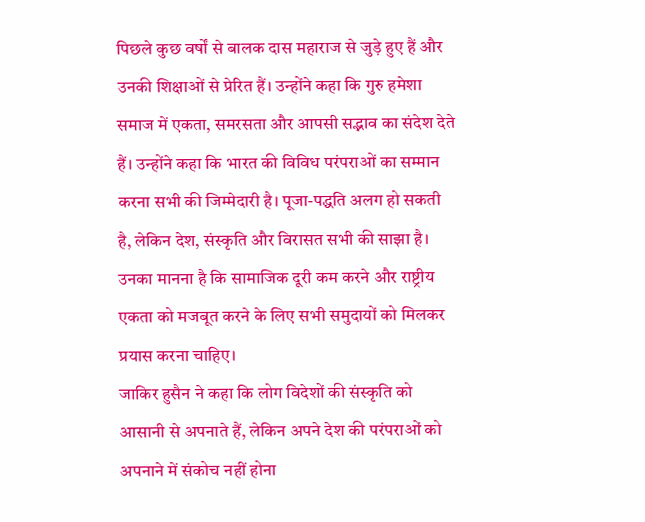पिछले कुछ वर्षों से बालक दास महाराज से जुड़े हुए हैं और उनकी शिक्षाओं से प्रेरित हैं। उन्होंने कहा कि गुरु हमेशा समाज में एकता, समरसता और आपसी सद्भाव का संदेश देते हैं। उन्होंने कहा कि भारत की विविध परंपराओं का सम्मान करना सभी की जिम्मेदारी है। पूजा-पद्धति अलग हो सकती है, लेकिन देश, संस्कृति और विरासत सभी की साझा है। उनका मानना है कि सामाजिक दूरी कम करने और राष्ट्रीय एकता को मजबूत करने के लिए सभी समुदायों को मिलकर प्रयास करना चाहिए।
जाकिर हुसैन ने कहा कि लोग विदेशों की संस्कृति को आसानी से अपनाते हैं, लेकिन अपने देश की परंपराओं को अपनाने में संकोच नहीं होना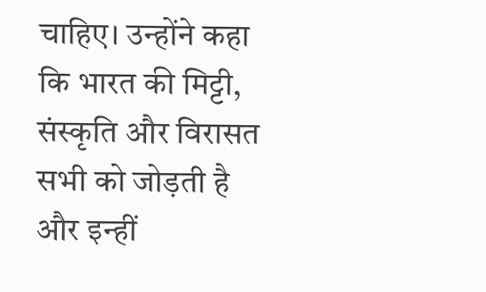चाहिए। उन्होंने कहा कि भारत की मिट्टी, संस्कृति और विरासत सभी को जोड़ती है और इन्हीं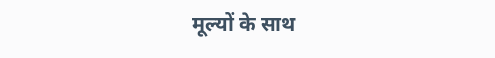मूल्यों के साथ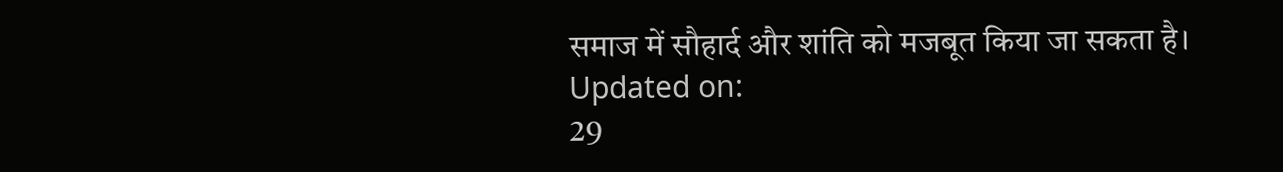समाज में सौहार्द और शांति को मजबूत किया जा सकता है।
Updated on:
29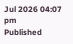Jul 2026 04:07 pm
Published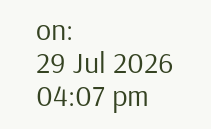on:
29 Jul 2026 04:07 pm